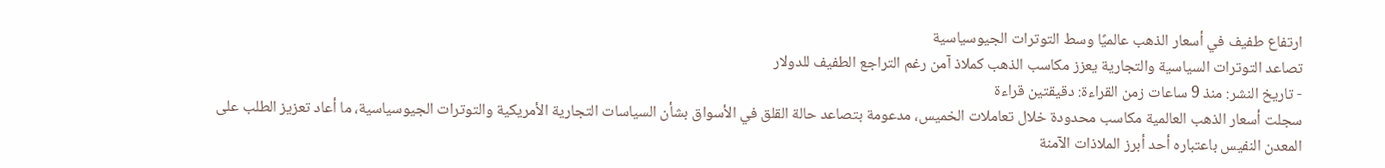ارتفاع طفيف في أسعار الذهب عالميًا وسط التوترات الجيوسياسية
تصاعد التوترات السياسية والتجارية يعزز مكاسب الذهب كملاذ آمن رغم التراجع الطفيف للدولار
- تاريخ النشر: منذ 9 ساعات زمن القراءة: دقيقتين قراءة
سجلت أسعار الذهب العالمية مكاسب محدودة خلال تعاملات الخميس، مدعومة بتصاعد حالة القلق في الأسواق بشأن السياسات التجارية الأمريكية والتوترات الجيوسياسية، ما أعاد تعزيز الطلب على المعدن النفيس باعتباره أحد أبرز الملاذات الآمنة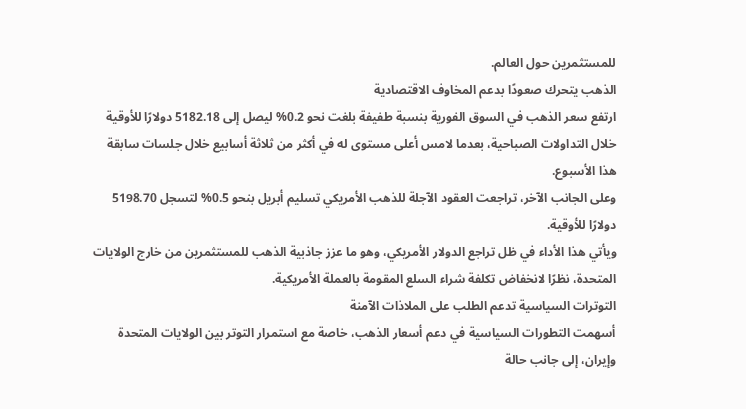للمستثمرين حول العالم.
الذهب يتحرك صعودًا بدعم المخاوف الاقتصادية
ارتفع سعر الذهب في السوق الفورية بنسبة طفيفة بلغت نحو 0.2% ليصل إلى 5182.18 دولارًا للأوقية خلال التداولات الصباحية، بعدما لامس أعلى مستوى له في أكثر من ثلاثة أسابيع خلال جلسات سابقة هذا الأسبوع.
وعلى الجانب الآخر، تراجعت العقود الآجلة للذهب الأمريكي تسليم أبريل بنحو 0.5% لتسجل 5198.70 دولارًا للأوقية.
ويأتي هذا الأداء في ظل تراجع الدولار الأمريكي، وهو ما عزز جاذبية الذهب للمستثمرين من خارج الولايات المتحدة، نظرًا لانخفاض تكلفة شراء السلع المقومة بالعملة الأمريكية.
التوترات السياسية تدعم الطلب على الملاذات الآمنة
أسهمت التطورات السياسية في دعم أسعار الذهب، خاصة مع استمرار التوتر بين الولايات المتحدة وإيران، إلى جانب حالة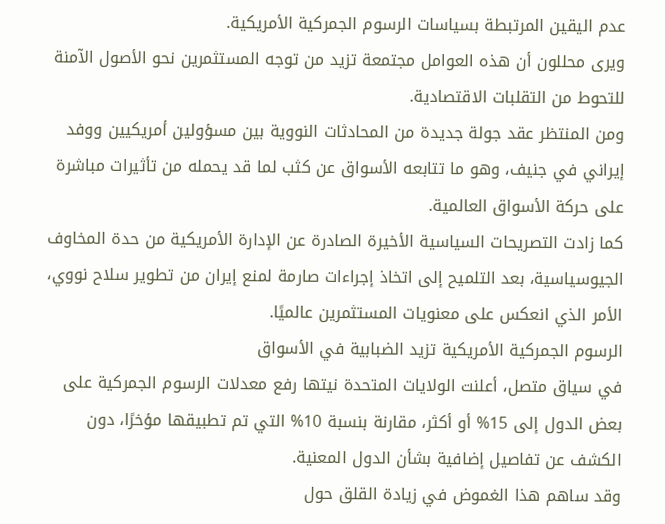عدم اليقين المرتبطة بسياسات الرسوم الجمركية الأمريكية.
ويرى محللون أن هذه العوامل مجتمعة تزيد من توجه المستثمرين نحو الأصول الآمنة للتحوط من التقلبات الاقتصادية.
ومن المنتظر عقد جولة جديدة من المحادثات النووية بين مسؤولين أمريكيين ووفد إيراني في جنيف، وهو ما تتابعه الأسواق عن كثب لما قد يحمله من تأثيرات مباشرة على حركة الأسواق العالمية.
كما زادت التصريحات السياسية الأخيرة الصادرة عن الإدارة الأمريكية من حدة المخاوف الجيوسياسية، بعد التلميح إلى اتخاذ إجراءات صارمة لمنع إيران من تطوير سلاح نووي، الأمر الذي انعكس على معنويات المستثمرين عالميًا.
الرسوم الجمركية الأمريكية تزيد الضبابية في الأسواق
في سياق متصل، أعلنت الولايات المتحدة نيتها رفع معدلات الرسوم الجمركية على بعض الدول إلى 15% أو أكثر، مقارنة بنسبة 10% التي تم تطبيقها مؤخرًا، دون الكشف عن تفاصيل إضافية بشأن الدول المعنية.
وقد ساهم هذا الغموض في زيادة القلق حول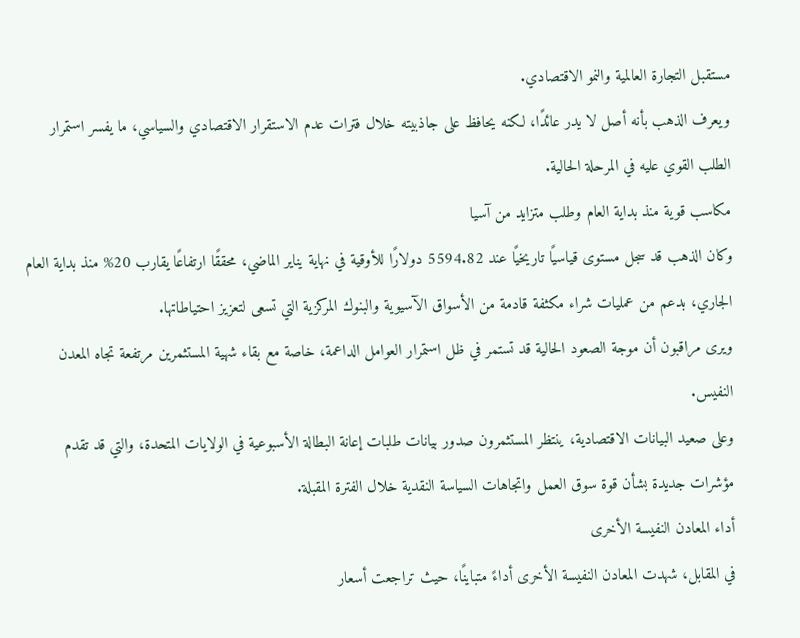مستقبل التجارة العالمية والنمو الاقتصادي.
ويعرف الذهب بأنه أصل لا يدر عائدًا، لكنه يحافظ على جاذبيته خلال فترات عدم الاستقرار الاقتصادي والسياسي، ما يفسر استمرار الطلب القوي عليه في المرحلة الحالية.
مكاسب قوية منذ بداية العام وطلب متزايد من آسيا
وكان الذهب قد سجل مستوى قياسيًا تاريخيًا عند 5594.82 دولارًا للأوقية في نهاية يناير الماضي، محققًا ارتفاعًا يقارب 20% منذ بداية العام الجاري، بدعم من عمليات شراء مكثفة قادمة من الأسواق الآسيوية والبنوك المركزية التي تسعى لتعزيز احتياطاتها.
ويرى مراقبون أن موجة الصعود الحالية قد تستمر في ظل استمرار العوامل الداعمة، خاصة مع بقاء شهية المستثمرين مرتفعة تجاه المعدن النفيس.
وعلى صعيد البيانات الاقتصادية، ينتظر المستثمرون صدور بيانات طلبات إعانة البطالة الأسبوعية في الولايات المتحدة، والتي قد تقدم مؤشرات جديدة بشأن قوة سوق العمل واتجاهات السياسة النقدية خلال الفترة المقبلة.
أداء المعادن النفيسة الأخرى
في المقابل، شهدت المعادن النفيسة الأخرى أداءً متباينًا، حيث تراجعت أسعار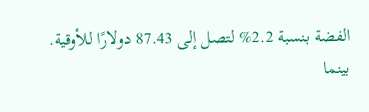الفضة بنسبة 2.2% لتصل إلى 87.43 دولارًا للأوقية.
بينما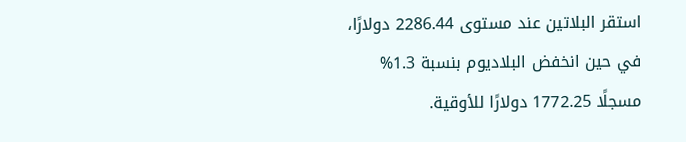استقر البلاتين عند مستوى 2286.44 دولارًا، في حين انخفض البلاديوم بنسبة 1.3% مسجلًا 1772.25 دولارًا للأوقية.